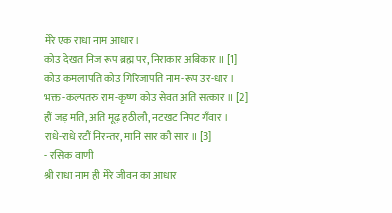मेरे एक राधा नाम आधार।
कोउ देखत निज रूप ब्रह्म पर, निराकार अबिकार ॥ [1]
कोउ कमलापति कोउ गिरिजापति नाम-रूप उर-धार ।
भक्त-कल्पतरु राम-कृष्ण कोउ सेवत अति सत्कार ॥ [2]
हौं जड़ मति, अति मूढ़ हठीलौ, नटखट निपट गँवार ।
राधे-राधे रटौं निरन्तर, मानि सार कौ सार ॥ [3]
- रसिक वाणी
श्री राधा नाम ही मेरे जीवन का आधार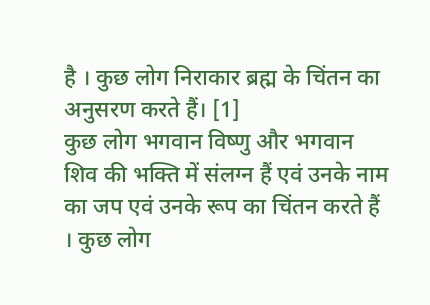है । कुछ लोग निराकार ब्रह्म के चिंतन का अनुसरण करते हैं। [1]
कुछ लोग भगवान विष्णु और भगवान शिव की भक्ति में संलग्न हैं एवं उनके नाम का जप एवं उनके रूप का चिंतन करते हैं । कुछ लोग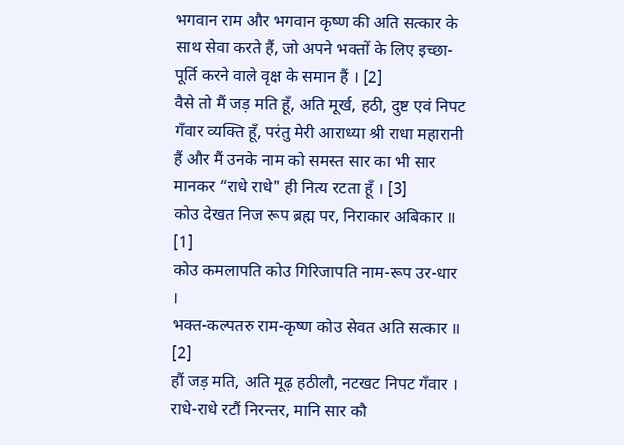भगवान राम और भगवान कृष्ण की अति सत्कार के साथ सेवा करते हैं, जो अपने भक्तों के लिए इच्छा-पूर्ति करने वाले वृक्ष के समान हैं । [2]
वैसे तो मैं जड़ मति हूँ, अति मूर्ख, हठी, दुष्ट एवं निपट गँवार व्यक्ति हूँ, परंतु मेरी आराध्या श्री राधा महारानी हैं और मैं उनके नाम को समस्त सार का भी सार मानकर “राधे राधे" ही नित्य रटता हूँ । [3]
कोउ देखत निज रूप ब्रह्म पर, निराकार अबिकार ॥ [1]
कोउ कमलापति कोउ गिरिजापति नाम-रूप उर-धार ।
भक्त-कल्पतरु राम-कृष्ण कोउ सेवत अति सत्कार ॥ [2]
हौं जड़ मति, अति मूढ़ हठीलौ, नटखट निपट गँवार ।
राधे-राधे रटौं निरन्तर, मानि सार कौ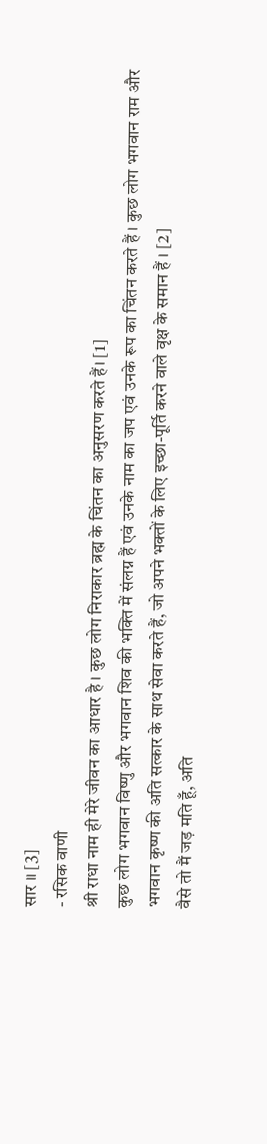सार ॥ [3]
- रसिक वाणी
श्री राधा नाम ही मेरे जीवन का आधार है । कुछ लोग निराकार ब्रह्म के चिंतन का अनुसरण करते हैं। [1]
कुछ लोग भगवान विष्णु और भगवान शिव की भक्ति में संलग्न हैं एवं उनके नाम का जप एवं उनके रूप का चिंतन करते हैं । कुछ लोग भगवान राम और भगवान कृष्ण की अति सत्कार के साथ सेवा करते हैं, जो अपने भक्तों के लिए इच्छा-पूर्ति करने वाले वृक्ष के समान हैं । [2]
वैसे तो मैं जड़ मति हूँ, अति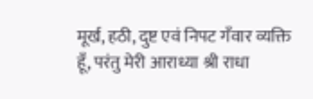मूर्ख, हठी, दुष्ट एवं निपट गँवार व्यक्ति हूँ, परंतु मेरी आराध्या श्री राधा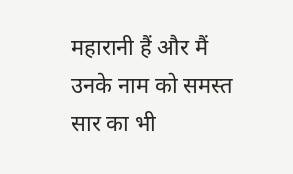महारानी हैं और मैं उनके नाम को समस्त सार का भी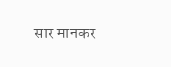सार मानकर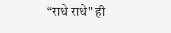“राधे राधे" ही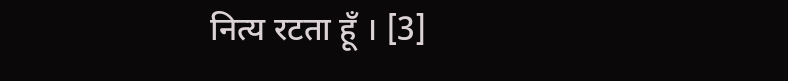नित्य रटता हूँ । [3]